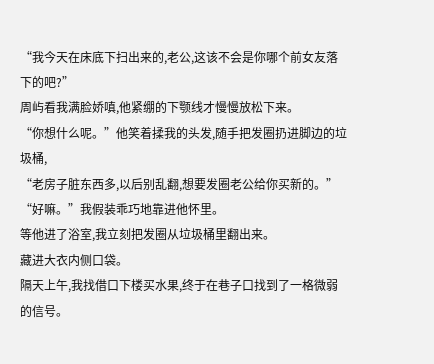“我今天在床底下扫出来的,老公,这该不会是你哪个前女友落下的吧?”
周屿看我满脸娇嗔,他紧绷的下颚线才慢慢放松下来。
“你想什么呢。”他笑着揉我的头发,随手把发圈扔进脚边的垃圾桶,
“老房子脏东西多,以后别乱翻,想要发圈老公给你买新的。”
“好嘛。”我假装乖巧地靠进他怀里。
等他进了浴室,我立刻把发圈从垃圾桶里翻出来。
藏进大衣内侧口袋。
隔天上午,我找借口下楼买水果,终于在巷子口找到了一格微弱的信号。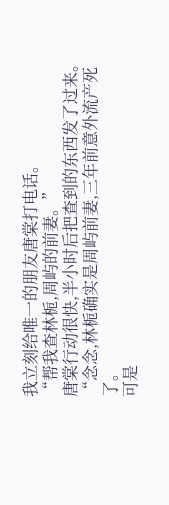我立刻给唯一的朋友唐棠打电话。
“帮我查林栀,周屿的前妻。”
唐棠行动很快,半小时后把查到的东西发了过来。
“念念,林栀确实是周屿前妻,三年前意外流产死了。
可是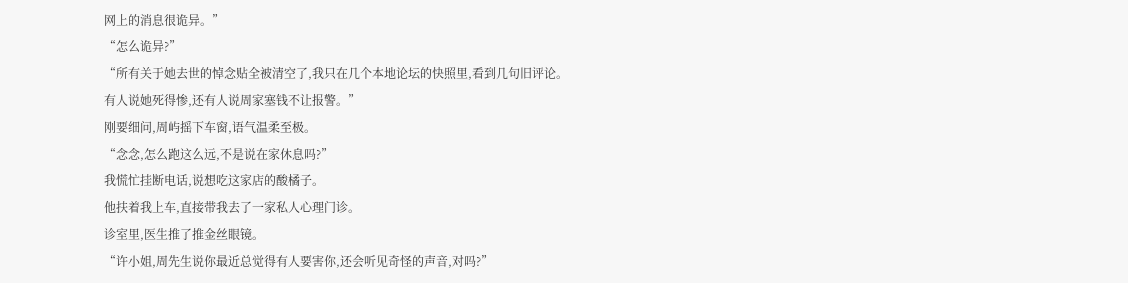网上的消息很诡异。”
“怎么诡异?”
“所有关于她去世的悼念贴全被清空了,我只在几个本地论坛的快照里,看到几句旧评论。有人说她死得惨,还有人说周家塞钱不让报警。”
刚要细问,周屿摇下车窗,语气温柔至极。
“念念,怎么跑这么远,不是说在家休息吗?”
我慌忙挂断电话,说想吃这家店的酸橘子。
他扶着我上车,直接带我去了一家私人心理门诊。
诊室里,医生推了推金丝眼镜。
“许小姐,周先生说你最近总觉得有人要害你,还会听见奇怪的声音,对吗?”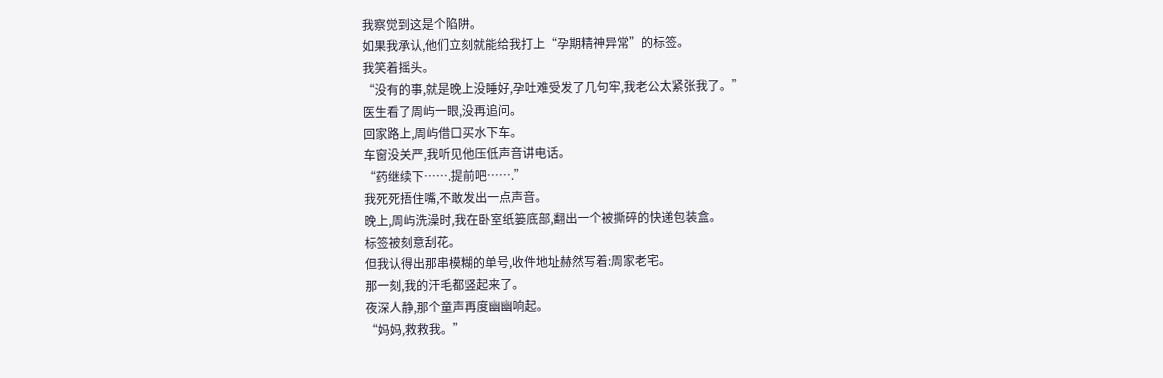我察觉到这是个陷阱。
如果我承认,他们立刻就能给我打上“孕期精神异常”的标签。
我笑着摇头。
“没有的事,就是晚上没睡好,孕吐难受发了几句牢,我老公太紧张我了。”
医生看了周屿一眼,没再追问。
回家路上,周屿借口买水下车。
车窗没关严,我听见他压低声音讲电话。
“药继续下…….提前吧…….”
我死死捂住嘴,不敢发出一点声音。
晚上,周屿洗澡时,我在卧室纸篓底部,翻出一个被撕碎的快递包装盒。
标签被刻意刮花。
但我认得出那串模糊的单号,收件地址赫然写着:周家老宅。
那一刻,我的汗毛都竖起来了。
夜深人静,那个童声再度幽幽响起。
“妈妈,救救我。”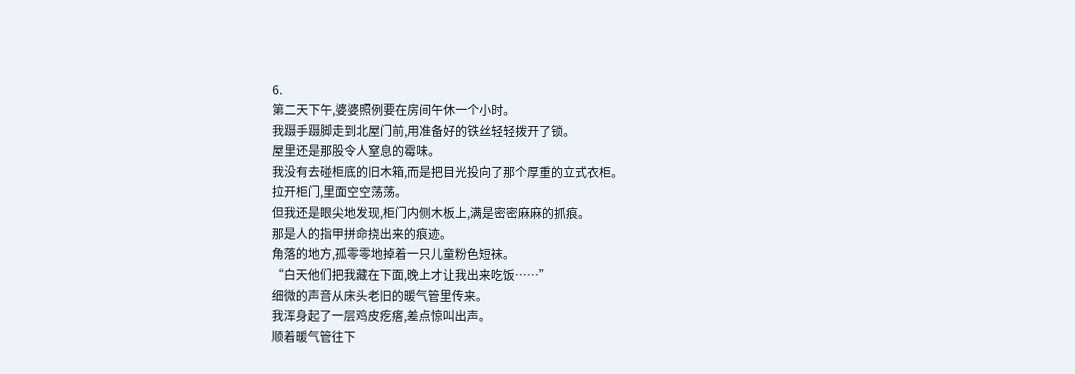6.
第二天下午,婆婆照例要在房间午休一个小时。
我蹑手蹑脚走到北屋门前,用准备好的铁丝轻轻拨开了锁。
屋里还是那股令人窒息的霉味。
我没有去碰柜底的旧木箱,而是把目光投向了那个厚重的立式衣柜。
拉开柜门,里面空空荡荡。
但我还是眼尖地发现,柜门内侧木板上,满是密密麻麻的抓痕。
那是人的指甲拼命挠出来的痕迹。
角落的地方,孤零零地掉着一只儿童粉色短袜。
“白天他们把我藏在下面,晚上才让我出来吃饭……”
细微的声音从床头老旧的暖气管里传来。
我浑身起了一层鸡皮疙瘩,差点惊叫出声。
顺着暖气管往下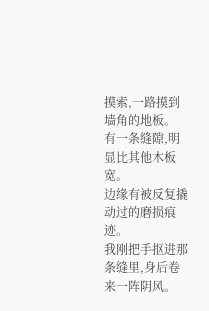摸索,一路摸到墙角的地板。
有一条缝隙,明显比其他木板宽。
边缘有被反复撬动过的磨损痕迹。
我刚把手抠进那条缝里,身后卷来一阵阴风。